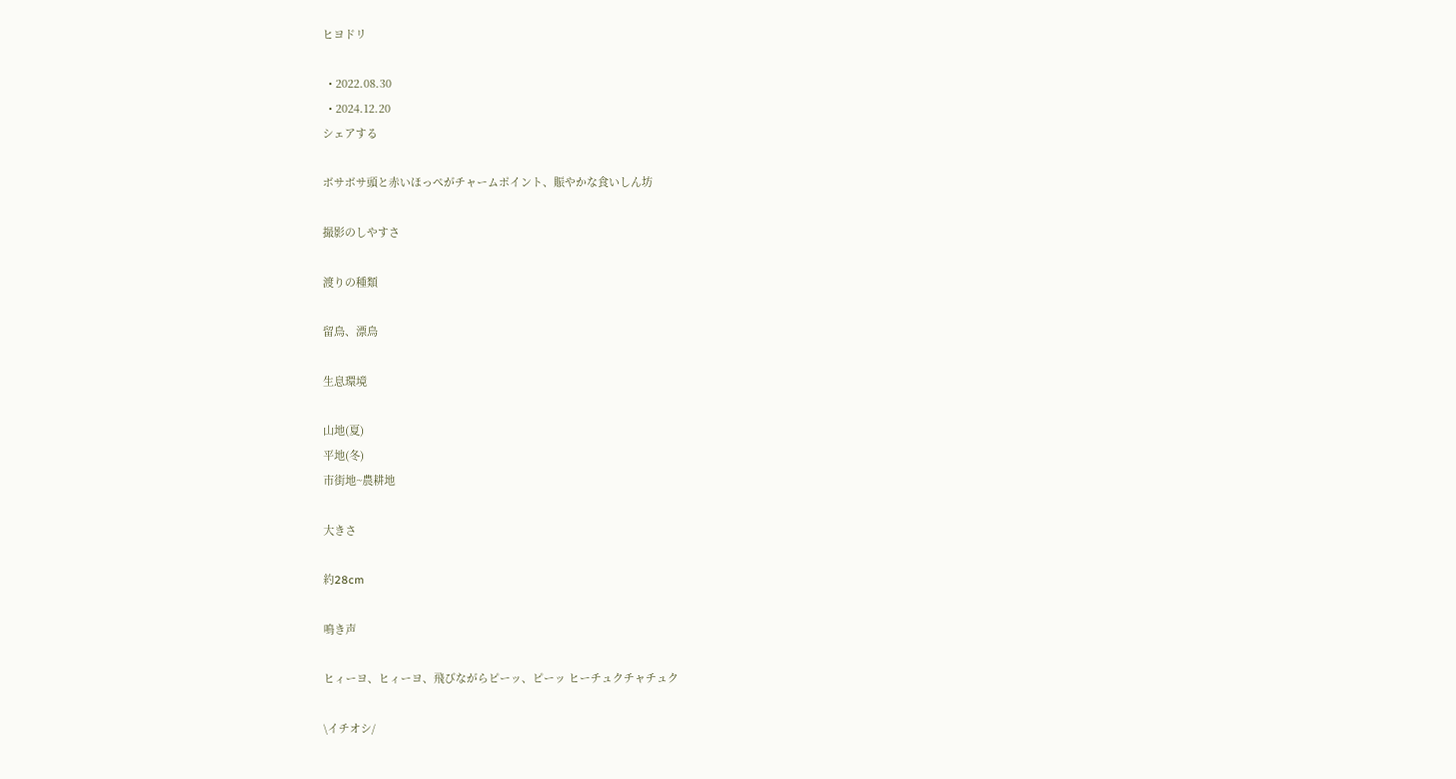ヒヨドリ

  • 2022.08.30
  • 2024.12.20
シェアする

ボサボサ頭と赤いほっぺがチャームポイント、賑やかな食いしん坊

撮影のしやすさ

渡りの種類

留鳥、漂鳥

生息環境

山地(夏)
平地(冬)
市街地~農耕地

大きさ

約28cm

鳴き声

ヒィーヨ、ヒィーヨ、飛びながらピーッ、ピーッ ヒーチュクチャチュク

\イチオシ/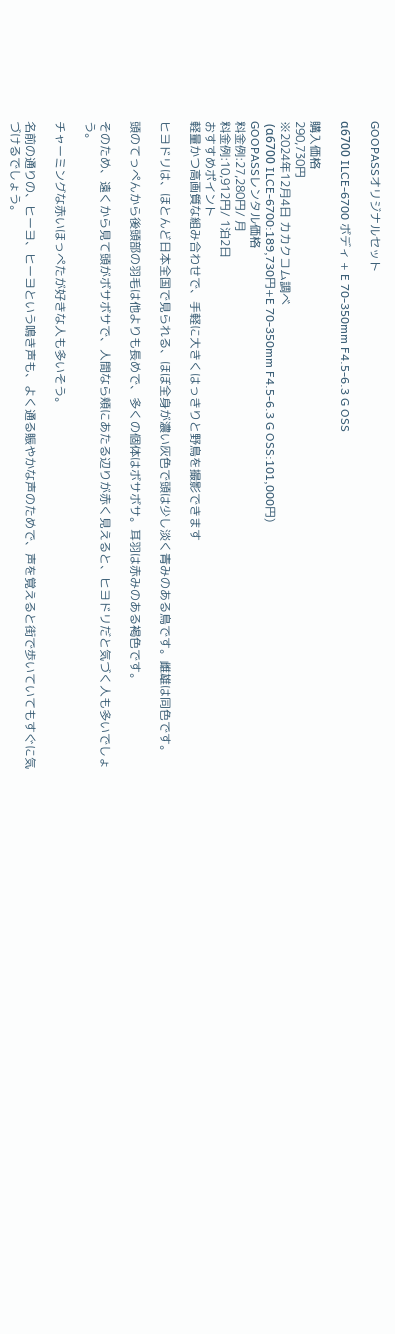GOOPASSオリジナルセット

α6700 ILCE-6700 ボディ + E 70-350mm F4.5-6.3 G OSS

購入価格
290,730円
※2024年12月4日 カカクコム調べ
 (α6700 ILCE-6700:189,730円+E 70-350mm F4.5-6.3 G OSS:101,000円)
GOOPASSレンタル価格
料金例:27,280円/ 月
料金例:10,912円/ 1泊2日
おすすめポイント
軽量かつ高画質な組み合わせで、手軽に大きくはっきりと野鳥を撮影できます

ヒヨドリは、ほとんど日本全国で見られる、ほぼ全身が濃い灰色で頭は少し淡く青みのある鳥です。雌雄は同色です。

頭のてっぺんから後頭部の羽毛は他よりも長めで、多くの個体はボサボサ。耳羽は赤みのある褐色です。

そのため、遠くから見て頭がボサボサで、人間なら頬にあたる辺りが赤く見えると、ヒヨドリだと気づく人も多いでしょう。

チャーミングな赤いほっぺたが好きな人も多いそう。

名前の通りの、ヒーヨ、ヒーヨという鳴き声も、よく通る賑やかな声のためで、声を覚えると街で歩いていてもすぐに気づけるでしょう。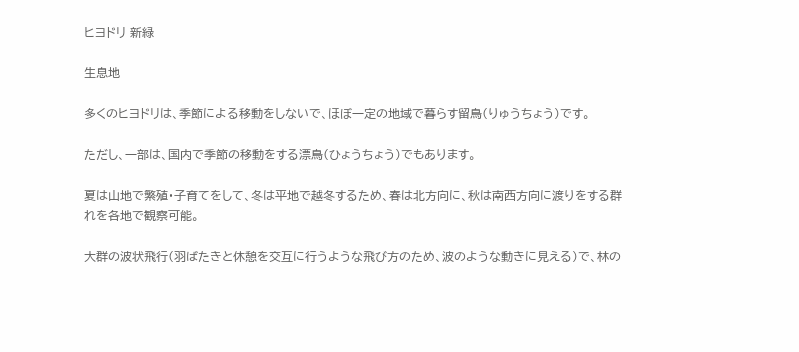ヒヨドリ 新緑

生息地

多くのヒヨドリは、季節による移動をしないで、ほぼ一定の地域で暮らす留鳥(りゅうちょう)です。

ただし、一部は、国内で季節の移動をする漂鳥(ひょうちょう)でもあります。

夏は山地で繁殖・子育てをして、冬は平地で越冬するため、春は北方向に、秋は南西方向に渡りをする群れを各地で観察可能。

大群の波状飛行(羽ばたきと休憩を交互に行うような飛び方のため、波のような動きに見える)で、林の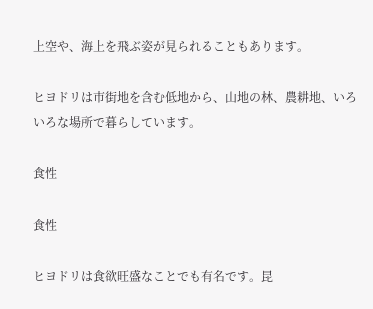上空や、海上を飛ぶ姿が見られることもあります。

ヒヨドリは市街地を含む低地から、山地の林、農耕地、いろいろな場所で暮らしています。

食性

食性

ヒヨドリは食欲旺盛なことでも有名です。昆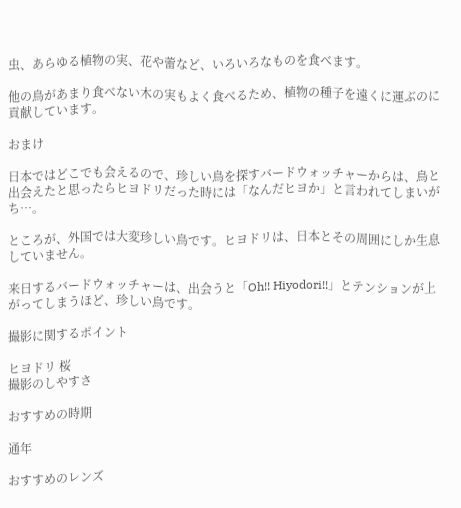虫、あらゆる植物の実、花や蕾など、いろいろなものを食べます。

他の鳥があまり食べない木の実もよく食べるため、植物の種子を遠くに運ぶのに貢献しています。

おまけ

日本ではどこでも会えるので、珍しい鳥を探すバードウォッチャーからは、鳥と出会えたと思ったらヒヨドリだった時には「なんだヒヨか」と言われてしまいがち…。

ところが、外国では大変珍しい鳥です。ヒヨドリは、日本とその周囲にしか生息していません。

来日するバードウォッチャーは、出会うと「Oh!! Hiyodori!!」とテンションが上がってしまうほど、珍しい鳥です。

撮影に関するポイント

ヒヨドリ 桜
撮影のしやすさ

おすすめの時期

通年

おすすめのレンズ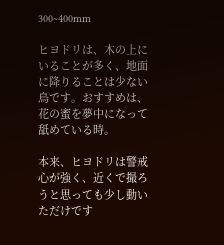300~400mm

ヒヨドリは、木の上にいることが多く、地面に降りることは少ない鳥です。おすすめは、花の蜜を夢中になって舐めている時。

本来、ヒヨドリは警戒心が強く、近くで撮ろうと思っても少し動いただけです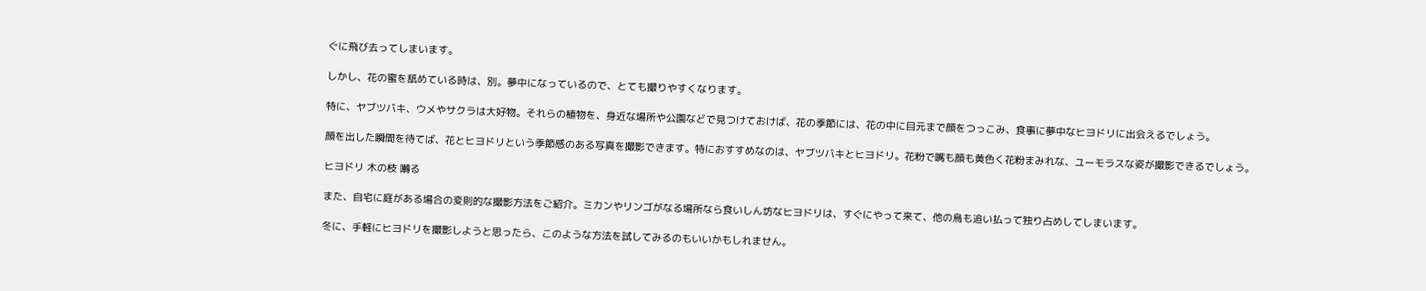ぐに飛び去ってしまいます。

しかし、花の蜜を舐めている時は、別。夢中になっているので、とても撮りやすくなります。

特に、ヤブツバキ、ウメやサクラは大好物。それらの植物を、身近な場所や公園などで見つけておけば、花の季節には、花の中に目元まで顔をつっこみ、食事に夢中なヒヨドリに出会えるでしょう。

顔を出した瞬間を待てば、花とヒヨドリという季節感のある写真を撮影できます。特におすすめなのは、ヤブツバキとヒヨドリ。花粉で嘴も顔も黄色く花粉まみれな、ユーモラスな姿が撮影できるでしょう。

ヒヨドリ 木の枝 囀る

また、自宅に庭がある場合の変則的な撮影方法をご紹介。ミカンやリンゴがなる場所なら食いしん坊なヒヨドリは、すぐにやって来て、他の鳥も追い払って独り占めしてしまいます。

冬に、手軽にヒヨドリを撮影しようと思ったら、このような方法を試してみるのもいいかもしれません。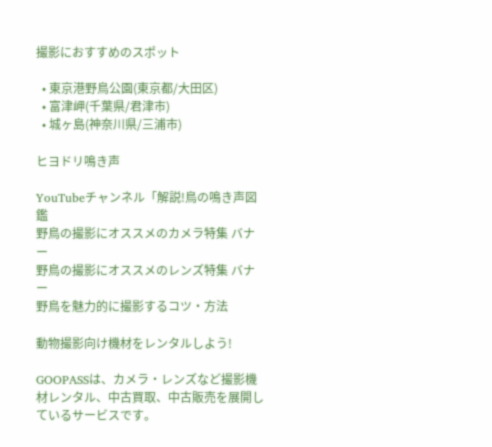撮影におすすめのスポット

  • 東京港野鳥公園(東京都/大田区)
  • 富津岬(千葉県/君津市)
  • 城ヶ島(神奈川県/三浦市)

ヒヨドリ鳴き声

YouTubeチャンネル「解説!鳥の鳴き声図鑑
野鳥の撮影にオススメのカメラ特集 バナー
野鳥の撮影にオススメのレンズ特集 バナー
野鳥を魅力的に撮影するコツ・方法

動物撮影向け機材をレンタルしよう!

GOOPASSは、カメラ・レンズなど撮影機材レンタル、中古買取、中古販売を展開しているサービスです。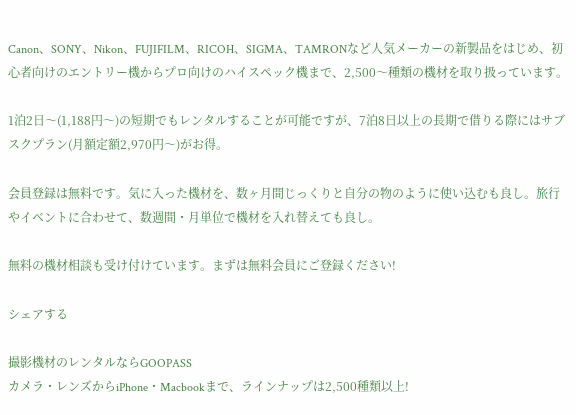Canon、SONY、Nikon、FUJIFILM、RICOH、SIGMA、TAMRONなど人気メーカーの新製品をはじめ、初心者向けのエントリー機からプロ向けのハイスペック機まで、2,500〜種類の機材を取り扱っています。

1泊2日〜(1,188円〜)の短期でもレンタルすることが可能ですが、7泊8日以上の長期で借りる際にはサブスクプラン(月額定額2,970円〜)がお得。

会員登録は無料です。気に入った機材を、数ヶ月間じっくりと自分の物のように使い込むも良し。旅行やイベントに合わせて、数週間・月単位で機材を入れ替えても良し。

無料の機材相談も受け付けています。まずは無料会員にご登録ください!

シェアする

撮影機材のレンタルならGOOPASS
カメラ・レンズからiPhone・Macbookまで、ラインナップは2,500種類以上!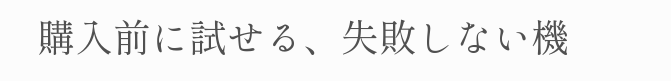購入前に試せる、失敗しない機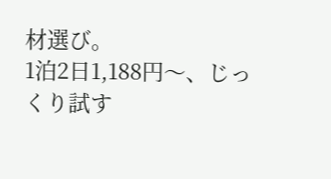材選び。
1泊2日1,188円〜、じっくり試す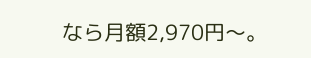なら月額2,970円〜。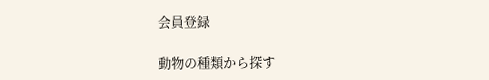会員登録

動物の種類から探す